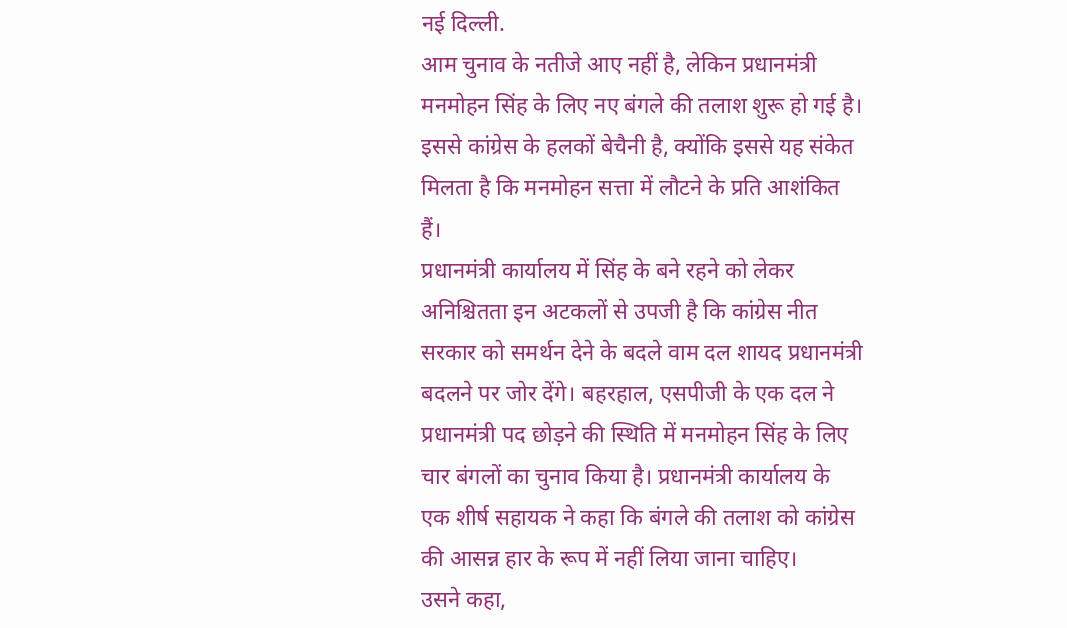नई दिल्ली.
आम चुनाव के नतीजे आए नहीं है, लेकिन प्रधानमंत्री मनमोहन सिंह के लिए नए बंगले की तलाश शुरू हो गई है। इससे कांग्रेस के हलकों बेचैनी है, क्योंकि इससे यह संकेत मिलता है कि मनमोहन सत्ता में लौटने के प्रति आशंकित हैं।
प्रधानमंत्री कार्यालय में सिंह के बने रहने को लेकर अनिश्चितता इन अटकलों से उपजी है कि कांग्रेस नीत सरकार को समर्थन देने के बदले वाम दल शायद प्रधानमंत्री बदलने पर जोर देंगे। बहरहाल, एसपीजी के एक दल ने प्रधानमंत्री पद छोड़ने की स्थिति में मनमोहन सिंह के लिए चार बंगलों का चुनाव किया है। प्रधानमंत्री कार्यालय के एक शीर्ष सहायक ने कहा कि बंगले की तलाश को कांग्रेस की आसन्न हार के रूप में नहीं लिया जाना चाहिए।
उसने कहा,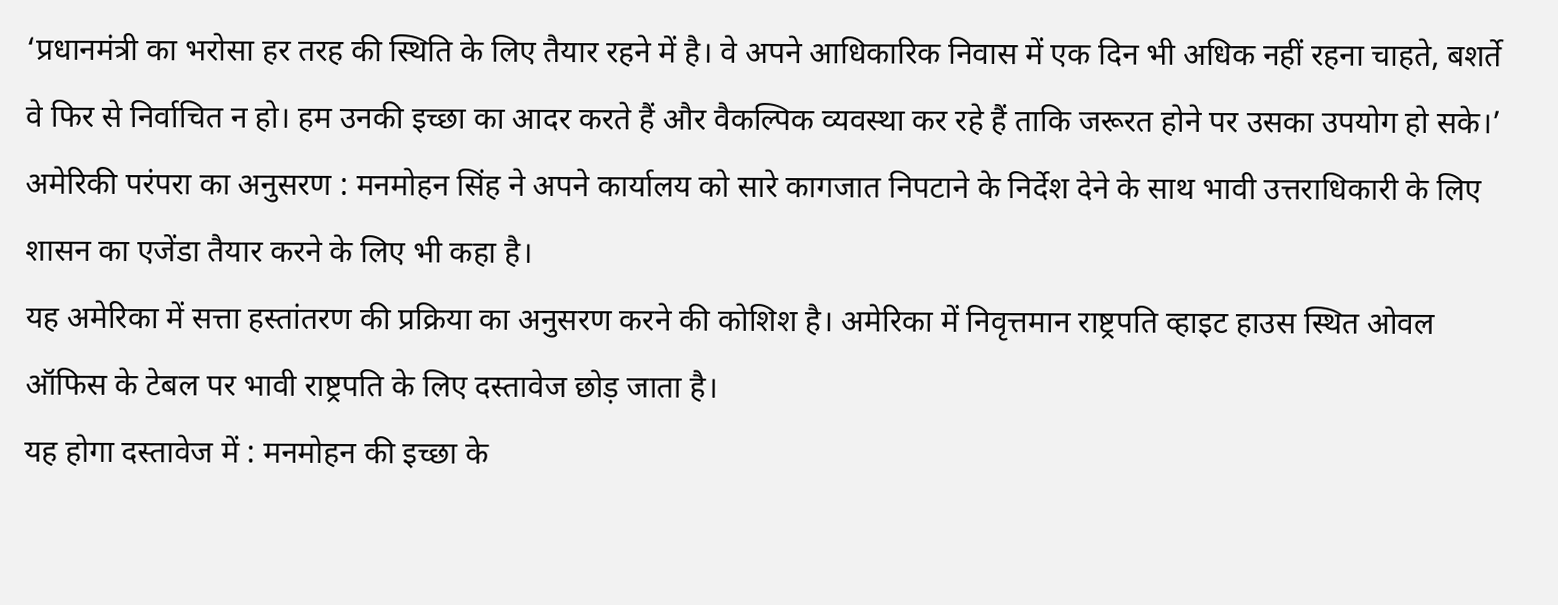‘प्रधानमंत्री का भरोसा हर तरह की स्थिति के लिए तैयार रहने में है। वे अपने आधिकारिक निवास में एक दिन भी अधिक नहीं रहना चाहते, बशर्ते वे फिर से निर्वाचित न हो। हम उनकी इच्छा का आदर करते हैं और वैकल्पिक व्यवस्था कर रहे हैं ताकि जरूरत होने पर उसका उपयोग हो सके।’
अमेरिकी परंपरा का अनुसरण : मनमोहन सिंह ने अपने कार्यालय को सारे कागजात निपटाने के निर्देश देने के साथ भावी उत्तराधिकारी के लिए शासन का एजेंडा तैयार करने के लिए भी कहा है।
यह अमेरिका में सत्ता हस्तांतरण की प्रक्रिया का अनुसरण करने की कोशिश है। अमेरिका में निवृत्तमान राष्ट्रपति व्हाइट हाउस स्थित ओवल ऑफिस के टेबल पर भावी राष्ट्रपति के लिए दस्तावेज छोड़ जाता है।
यह होगा दस्तावेज में : मनमोहन की इच्छा के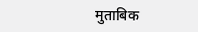मुताबिक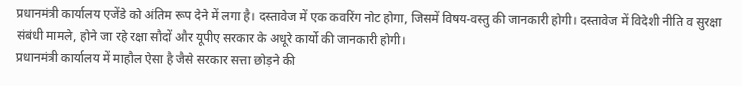प्रधानमंत्री कार्यालय एजेंडे को अंतिम रूप देने में लगा है। दस्तावेज में एक कवरिंग नोट होगा, जिसमें विषय-वस्तु की जानकारी होगी। दस्तावेज में विदेशी नीति व सुरक्षा संबंधी मामले, होने जा रहे रक्षा सौदों और यूपीए सरकार के अधूरे कार्यो की जानकारी होगी।
प्रधानमंत्री कार्यालय में माहौल ऐसा है जैसे सरकार सत्ता छोड़ने की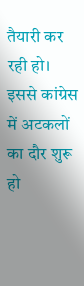तैयारी कर रही हो। इससे कांग्रेस में अटकलों का दौर शुरू हो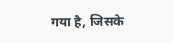गया है, जिसके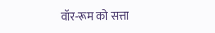वॉर-रूम को सत्ता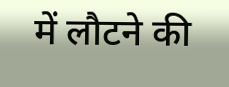में लौटने की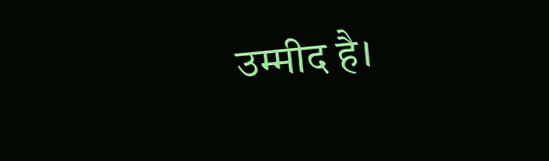उम्मीद है।